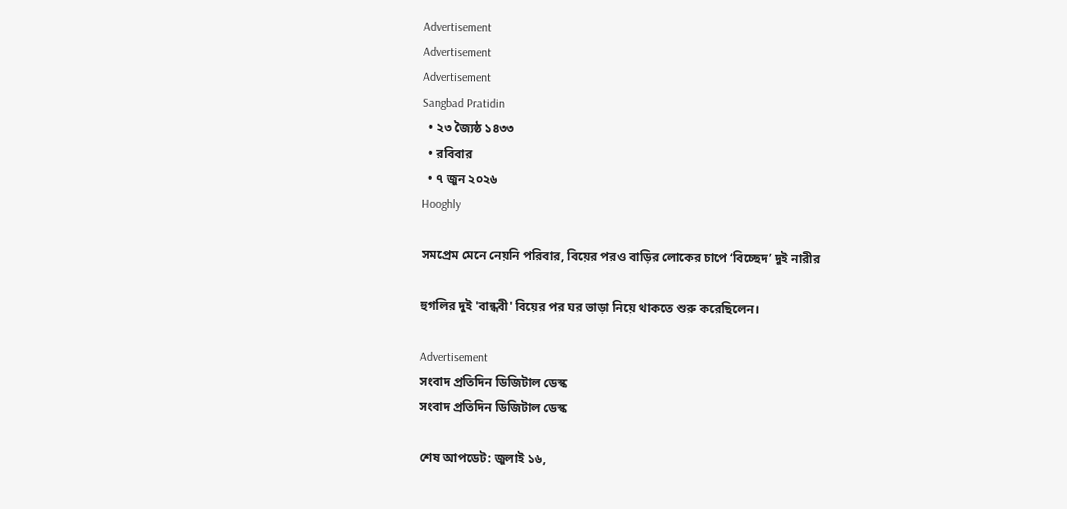Advertisement
Advertisement
Advertisement
Sangbad Pratidin
  • ২৩ জ্যৈষ্ঠ ১৪৩৩
  • রবিবার
  • ৭ জুন ২০২৬
Hooghly

সমপ্রেম মেনে নেয়নি পরিবার, বিয়ের পরও বাড়ির লোকের চাপে ‘বিচ্ছেদ’ দুই নারীর

হুগলির দুই 'বান্ধবী' বিয়ের পর ঘর ভাড়া নিয়ে থাকতে শুরু করেছিলেন।

Advertisement
সংবাদ প্রতিদিন ডিজিটাল ডেস্ক
সংবাদ প্রতিদিন ডিজিটাল ডেস্ক

শেষ আপডেট: জুলাই ১৬,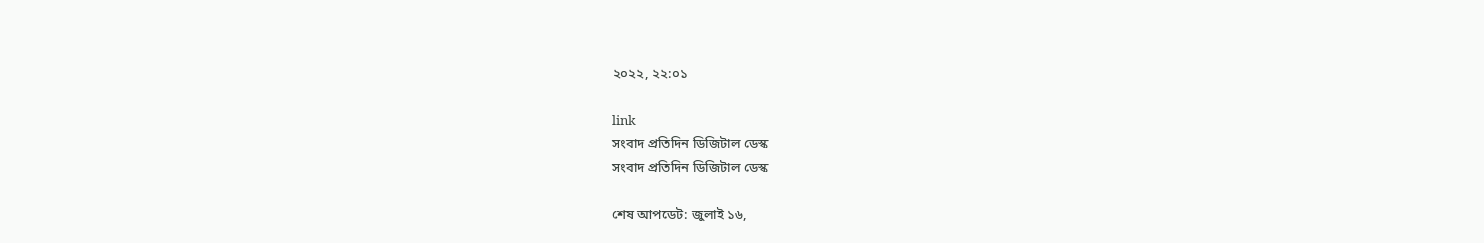২০২২, ২২:০১

link
সংবাদ প্রতিদিন ডিজিটাল ডেস্ক
সংবাদ প্রতিদিন ডিজিটাল ডেস্ক

শেষ আপডেট: জুলাই ১৬,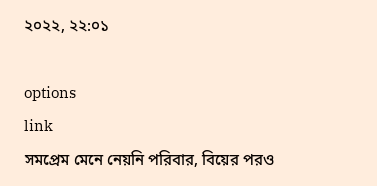২০২২, ২২:০১

options
link
সমপ্রেম মেনে নেয়নি পরিবার, বিয়ের পরও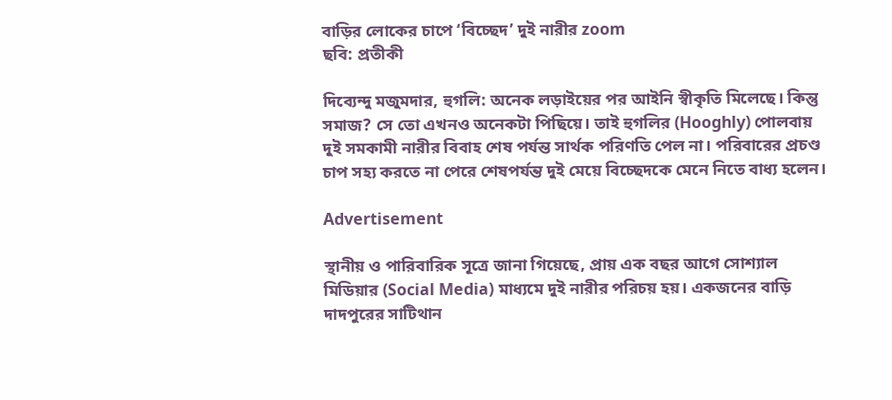বাড়ির লোকের চাপে ‘বিচ্ছেদ’ দুই নারীর zoom
ছবি: প্রতীকী

দিব্যেন্দু মজুমদার, হুগলি: অনেক লড়াইয়ের পর আইনি স্বীকৃতি মিলেছে। কিন্তু সমাজ? সে তো এখনও অনেকটা পিছিয়ে। তাই হুগলির (Hooghly) পোলবায় দুই সমকামী নারীর বিবাহ শেষ পর্যন্ত সার্থক পরিণতি পেল না। পরিবারের প্রচণ্ড চাপ সহ্য করতে না পেরে শেষপর্যন্ত দুই মেয়ে বিচ্ছেদকে মেনে নিতে বাধ্য হলেন।

Advertisement

স্থানীয় ও পারিবারিক সূত্রে জানা গিয়েছে, প্রায় এক বছর আগে সোশ্যাল মিডিয়ার (Social Media) মাধ্যমে দুই নারীর পরিচয় হয়। একজনের বাড়ি দাদপুরের সাটিথান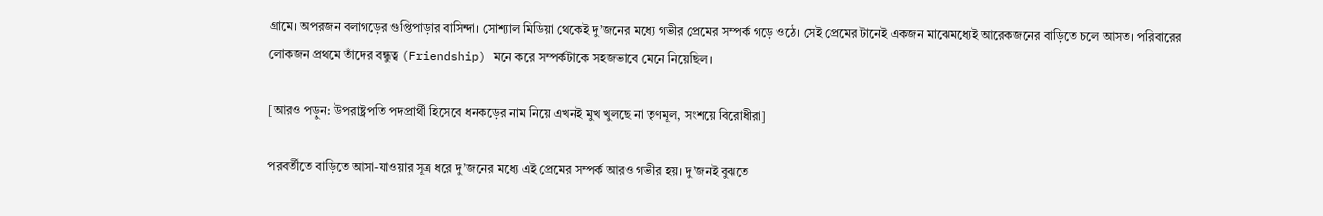গ্রামে। অপরজন বলাগড়ের গুপ্তিপাড়ার বাসিন্দা। সোশ্যাল মিডিয়া থেকেই দু’জনের মধ্যে গভীর প্রেমের সম্পর্ক গড়ে ওঠে। সেই প্রেমের টানেই একজন মাঝেমধ্যেই আরেকজনের বাড়িতে চলে আসত। পরিবারের লোকজন প্রথমে তাঁদের বন্ধুত্ব (Friendship) মনে করে সম্পর্কটাকে সহজভাবে মেনে নিয়েছিল।

[আরও পড়ুন: উপরাষ্ট্রপতি পদপ্রার্থী হিসেবে ধনকড়ের নাম নিয়ে এখনই মুখ খুলছে না তৃণমূল, সংশয়ে বিরোধীরা]

পরবর্তীতে বাড়িতে আসা-যাওয়ার সূত্র ধরে দু’জনের মধ্যে এই প্রেমের সম্পর্ক আরও গভীর হয়। দু’জনই বুঝতে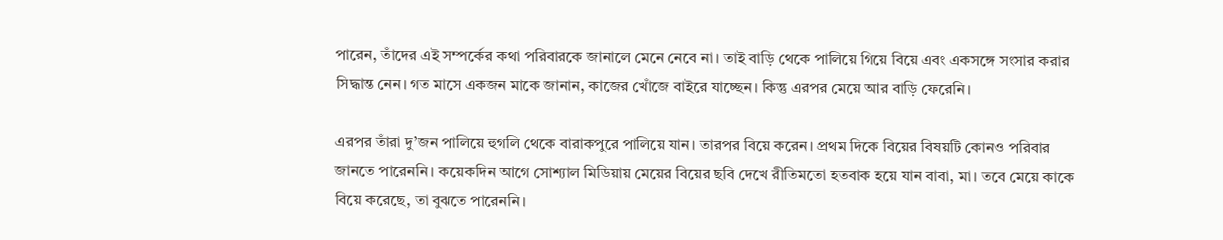পারেন, তাঁদের এই সম্পর্কের কথা পরিবারকে জানালে মেনে নেবে না। তাই বাড়ি থেকে পালিয়ে গিয়ে বিয়ে এবং একসঙ্গে সংসার করার সিদ্ধান্ত নেন। গত মাসে একজন মাকে জানান, কাজের খোঁজে বাইরে যাচ্ছেন। কিন্তু এরপর মেয়ে আর বাড়ি ফেরেনি।

এরপর তাঁরা দু’জন পালিয়ে হুগলি থেকে বারাকপুরে পালিয়ে যান। তারপর বিয়ে করেন। প্রথম দিকে বিয়ের বিষয়টি কোনও পরিবার জানতে পারেননি। কয়েকদিন আগে সোশ্যাল মিডিয়ায় মেয়ের বিয়ের ছবি দেখে রীতিমতো হতবাক হয়ে যান বাবা, মা। তবে মেয়ে কাকে বিয়ে করেছে, তা বুঝতে পারেননি।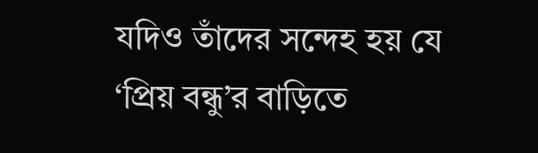যদিও তাঁদের সন্দেহ হয় যে ‘প্রিয় বন্ধু’র বাড়িতে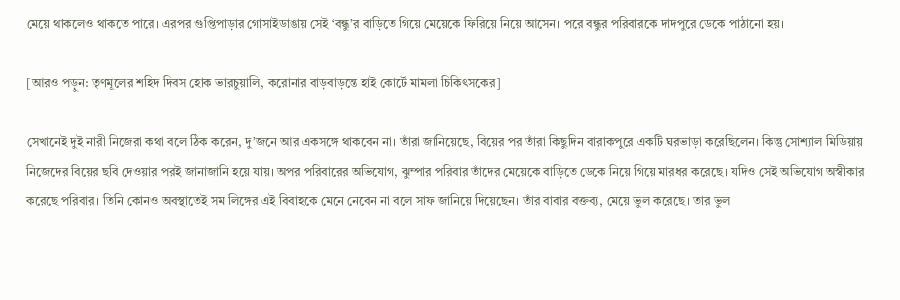মেয়ে থাকলেও থাকতে পারে। এরপর গুপ্তিপাড়ার গোসাইডাঙায় সেই ‘বন্ধু’র বাড়িতে গিয়ে মেয়েকে ফিরিয়ে নিয়ে আসেন। পরে বন্ধুর পরিবারকে দাদপুরে ডেকে পাঠানো হয়।

[আরও পড়ুন: তৃণমূলের শহিদ দিবস হোক ভারচুয়ালি, করোনার বাড়বাড়ন্তে হাই কোর্টে মামলা চিকিৎসকের]

সেখানেই দুই নারী নিজেরা কথা বলে ঠিক করেন, দু’জনে আর একসঙ্গে থাকবেন না। তাঁরা জানিয়েছে, বিয়ের পর তাঁরা কিছুদিন বারাকপুরে একটি ঘরভাড়া করেছিলেন। কিন্তু সোশ্যাল মিডিয়ায় নিজেদের বিয়ের ছবি দেওয়ার পরই জানাজানি হয়ে যায়। অপর পরিবারের অভিযোগ, ঝুম্পার পরিবার তাঁদের মেয়েকে বাড়িতে ডেকে নিয়ে গিয়ে মারধর করেছে। যদিও সেই অভিযোগ অস্বীকার করেছে পরিবার। তিনি কোনও অবস্থাতেই সম লিঙ্গের এই বিবাহকে মেনে নেবেন না বলে সাফ জানিয়ে দিয়েছেন। তাঁর বাবার বক্তব্য, মেয়ে ভুল করেছে। তার ভুল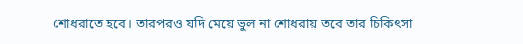শোধরাতে হবে। তারপরও যদি মেয়ে ভুল না শোধরায় তবে তার চিকিৎসা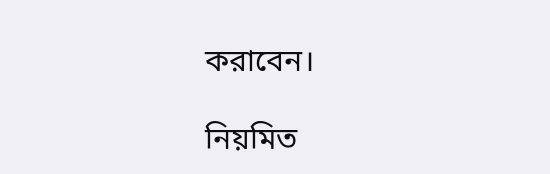করাবেন।

নিয়মিত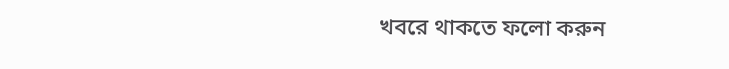খবরে থাকতে ফলো করুন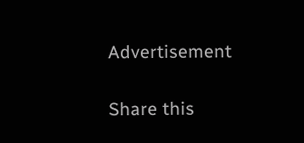Advertisement

Share this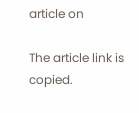article on

The article link is copied.